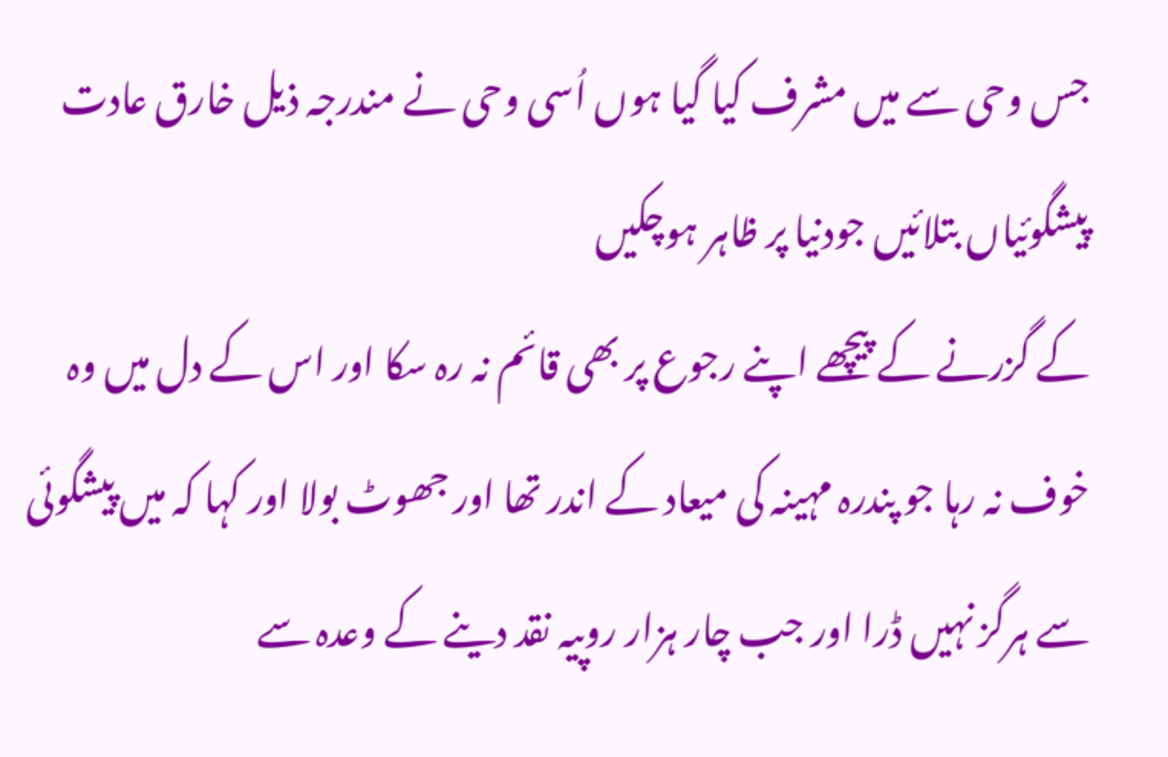جس وحی سے میں مشرف کیا گیا ہوں اُسی وحی نے مندرجہ ذیل خارق عادت پیشگوئیاں بتلائیں جودنیا پر ظاہر ہوچکیں
کے گزرنے کے پیچھے اپنے رجوع پر بھی قائم نہ رہ سکا اور اس کے دل میں وہ خوف نہ رہا جو پندرہ مہینہ کی میعاد کے اندر تھا اور جھوٹ بولا اور کہا کہ میں پیشگوئی سے ہرگز نہیں ڈرا اور جب چار ہزار روپیہ نقد دینے کے وعدہ سے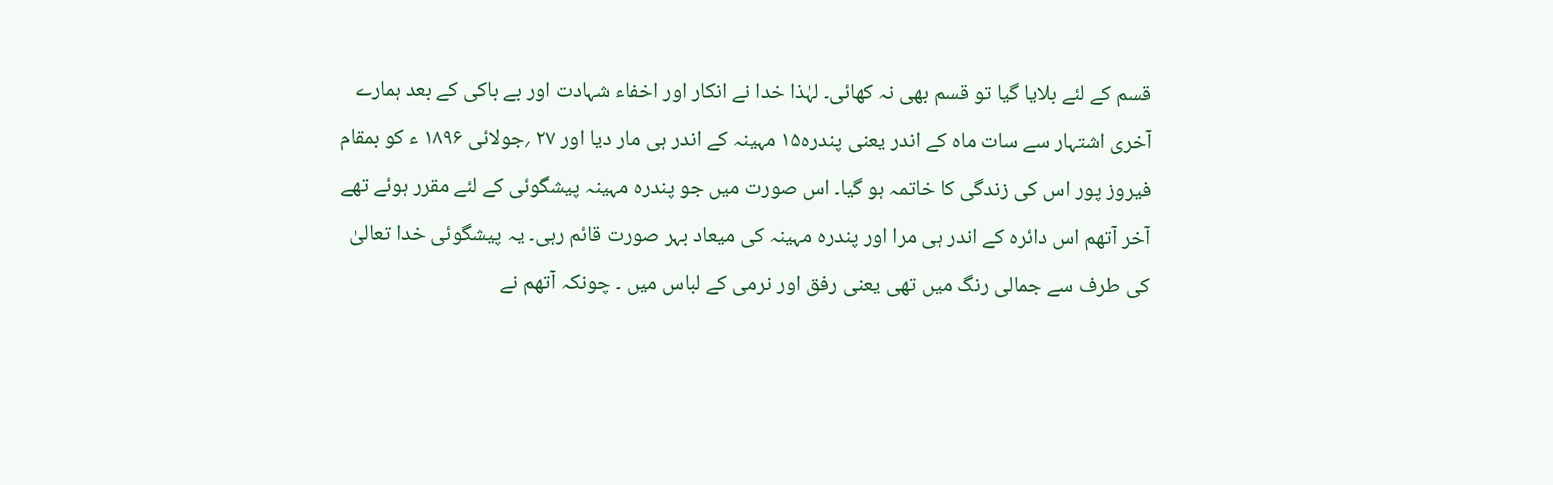قسم کے لئے بلایا گیا تو قسم بھی نہ کھائی۔ لہٰذا خدا نے انکار اور اخفاء شہادت اور بے باکی کے بعد ہمارے آخری اشتہار سے سات ماہ کے اندر یعنی پندرہ۱۵ مہینہ کے اندر ہی مار دیا اور ۲۷ ؍جولائی ۱۸۹۶ ء کو بمقام فیروز پور اس کی زندگی کا خاتمہ ہو گیا۔ اس صورت میں جو پندرہ مہینہ پیشگوئی کے لئے مقرر ہوئے تھے آخر آتھم اس دائرہ کے اندر ہی مرا اور پندرہ مہینہ کی میعاد بہر صورت قائم رہی۔ یہ پیشگوئی خدا تعالیٰ کی طرف سے جمالی رنگ میں تھی یعنی رفق اور نرمی کے لباس میں ۔ چونکہ آتھم نے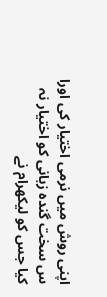اپنی روش میں نرمی اختیار کی اورا س سخت گندہ زبانی کو اختیار نہ کیا جس کو لیکھرام نے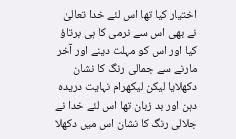اختیار کیا تھا اس لئے خدا تعالیٰ نے بھی اس سے نرمی کا ہی برتاؤ کیا اور اس کو مہلت دینے اور آخر مارنے سے جمالی رنگ کا نشان دکھلایا لیکن لیکھرام نہایت دریدہ دہن اور بد زبان تھا اس لئے خدا نے جلالی رنگ کا نشان اس میں دکھلا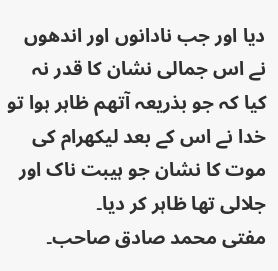دیا اور جب نادانوں اور اندھوں نے اس جمالی نشان کا قدر نہ کیا کہ جو بذریعہ آتھم ظاہر ہوا تو خدا نے اس کے بعد لیکھرام کی موت کا نشان جو ہیبت ناک اور جلالی تھا ظاہر کر دیا۔
مفتی محمد صادق صاحب۔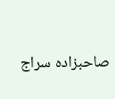صاحبزادہ سراج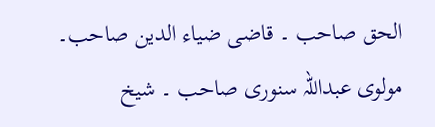الحق صاحب ۔ قاضی ضیاء الدین صاحب۔ مولوی عبداللہ سنوری صاحب ۔ شیخ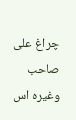چراغ علی صاحب وغیرہ اس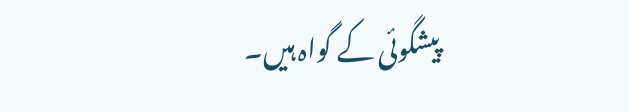پیشگوئی کے گواہ ہیں۔